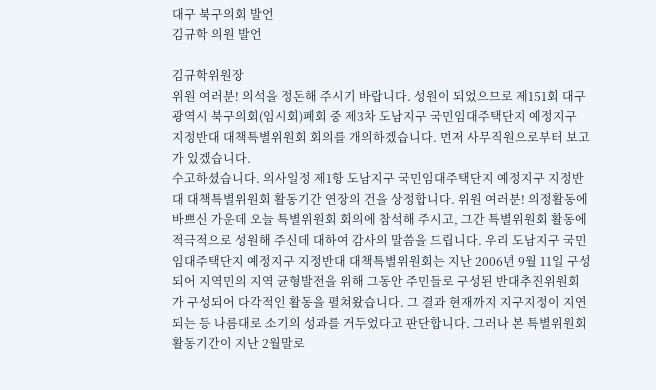대구 북구의회 발언
김규학 의원 발언

김규학위원장
위원 여러분! 의석을 정돈해 주시기 바랍니다. 성원이 되었으므로 제151회 대구광역시 북구의회(임시회)폐회 중 제3차 도남지구 국민임대주택단지 예정지구 지정반대 대책특별위원회 회의를 개의하겠습니다. 먼저 사무직원으로부터 보고가 있겠습니다.
수고하셨습니다. 의사일정 제1항 도남지구 국민임대주택단지 예정지구 지정반대 대책특별위원회 활동기간 연장의 건을 상정합니다. 위원 여러분! 의정활동에 바쁘신 가운데 오늘 특별위원회 회의에 참석해 주시고, 그간 특별위원회 활동에 적극적으로 성원해 주신데 대하여 감사의 말씀을 드립니다. 우리 도남지구 국민임대주택단지 예정지구 지정반대 대책특별위원회는 지난 2006년 9월 11일 구성되어 지역민의 지역 균형발전을 위해 그동안 주민들로 구성된 반대추진위원회가 구성되어 다각적인 활동을 펼쳐왔습니다. 그 결과 현재까지 지구지정이 지연되는 등 나름대로 소기의 성과를 거두었다고 판단합니다. 그러나 본 특별위원회 활동기간이 지난 2월말로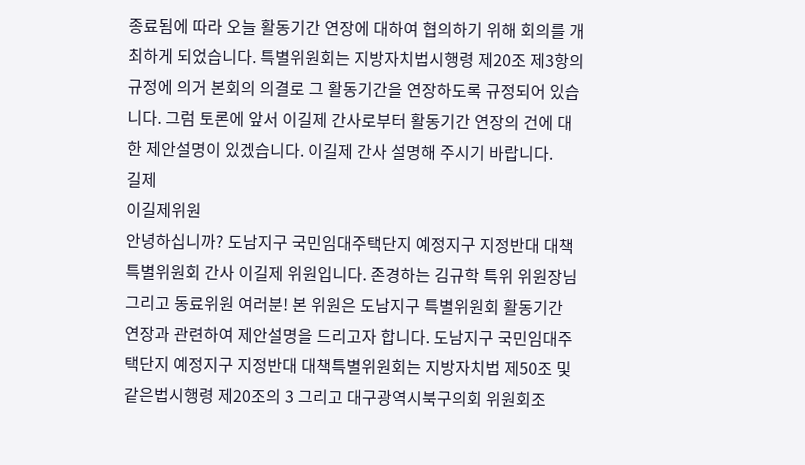종료됨에 따라 오늘 활동기간 연장에 대하여 협의하기 위해 회의를 개최하게 되었습니다. 특별위원회는 지방자치법시행령 제20조 제3항의 규정에 의거 본회의 의결로 그 활동기간을 연장하도록 규정되어 있습니다. 그럼 토론에 앞서 이길제 간사로부터 활동기간 연장의 건에 대한 제안설명이 있겠습니다. 이길제 간사 설명해 주시기 바랍니다.
길제
이길제위원
안녕하십니까? 도남지구 국민임대주택단지 예정지구 지정반대 대책특별위원회 간사 이길제 위원입니다. 존경하는 김규학 특위 위원장님 그리고 동료위원 여러분! 본 위원은 도남지구 특별위원회 활동기간 연장과 관련하여 제안설명을 드리고자 합니다. 도남지구 국민임대주택단지 예정지구 지정반대 대책특별위원회는 지방자치법 제50조 및 같은법시행령 제20조의 3 그리고 대구광역시북구의회 위원회조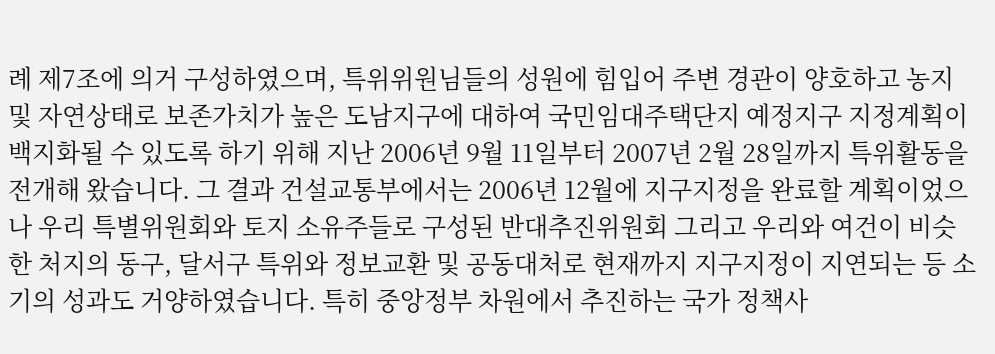례 제7조에 의거 구성하였으며, 특위위원님들의 성원에 힘입어 주변 경관이 양호하고 농지 및 자연상태로 보존가치가 높은 도남지구에 대하여 국민임대주택단지 예정지구 지정계획이 백지화될 수 있도록 하기 위해 지난 2006년 9월 11일부터 2007년 2월 28일까지 특위활동을 전개해 왔습니다. 그 결과 건설교통부에서는 2006년 12월에 지구지정을 완료할 계획이었으나 우리 특별위원회와 토지 소유주들로 구성된 반대추진위원회 그리고 우리와 여건이 비슷한 처지의 동구, 달서구 특위와 정보교환 및 공동대처로 현재까지 지구지정이 지연되는 등 소기의 성과도 거양하였습니다. 특히 중앙정부 차원에서 추진하는 국가 정책사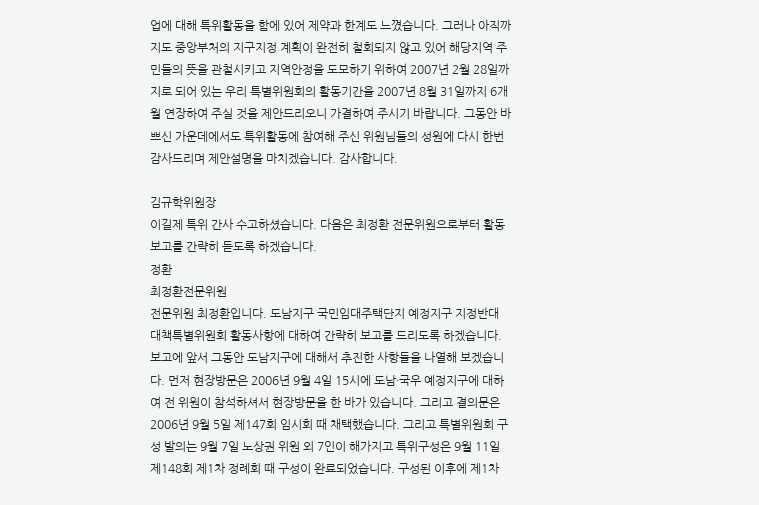업에 대해 특위활동을 함에 있어 제약과 한계도 느꼈습니다. 그러나 아직까지도 중앙부처의 지구지정 계획이 완전히 철회되지 않고 있어 해당지역 주민들의 뜻을 관철시키고 지역안정을 도모하기 위하여 2007년 2월 28일까지로 되어 있는 우리 특별위원회의 활동기간을 2007년 8월 31일까지 6개월 연장하여 주실 것을 제안드리오니 가결하여 주시기 바랍니다. 그동안 바쁘신 가운데에서도 특위활동에 참여해 주신 위원님들의 성원에 다시 한번 감사드리며 제안설명을 마치겠습니다. 감사합니다.

김규학위원장
이길제 특위 간사 수고하셨습니다. 다음은 최정환 전문위원으로부터 활동보고를 간략히 듣도록 하겠습니다.
정환
최정환전문위원
전문위원 최정환입니다. 도남지구 국민임대주택단지 예정지구 지정반대 대책특별위원회 활동사항에 대하여 간략히 보고를 드리도록 하겠습니다. 보고에 앞서 그동안 도남지구에 대해서 추진한 사항들을 나열해 보겠습니다. 먼저 현장방문은 2006년 9월 4일 15시에 도남·국우 예정지구에 대하여 전 위원이 참석하셔서 현장방문을 한 바가 있습니다. 그리고 결의문은 2006년 9월 5일 제147회 임시회 때 채택했습니다. 그리고 특별위원회 구성 발의는 9월 7일 노상권 위원 외 7인이 해가지고 특위구성은 9월 11일 제148회 제1차 정례회 때 구성이 완료되었습니다. 구성된 이후에 제1차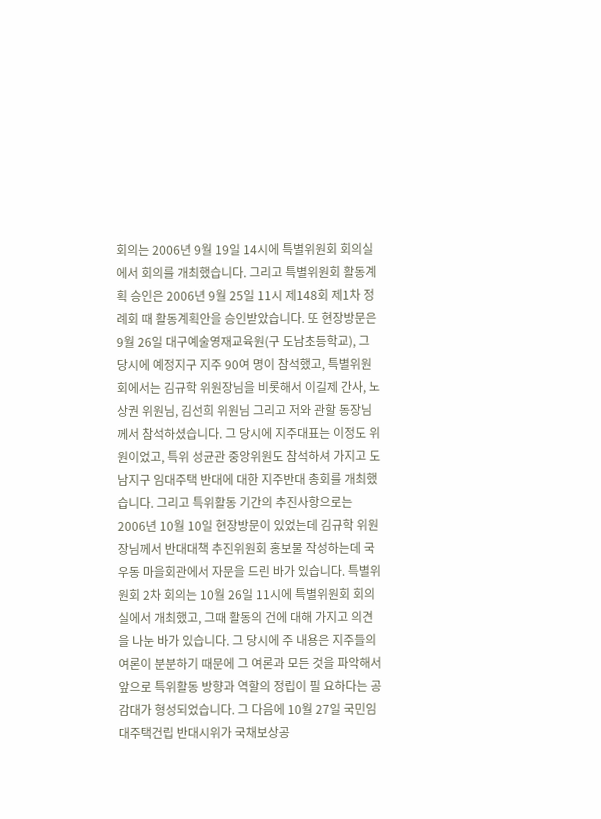회의는 2006년 9월 19일 14시에 특별위원회 회의실에서 회의를 개최했습니다. 그리고 특별위원회 활동계획 승인은 2006년 9월 25일 11시 제148회 제1차 정례회 때 활동계획안을 승인받았습니다. 또 현장방문은 9월 26일 대구예술영재교육원(구 도남초등학교), 그 당시에 예정지구 지주 90여 명이 참석했고, 특별위원회에서는 김규학 위원장님을 비롯해서 이길제 간사, 노상권 위원님, 김선희 위원님 그리고 저와 관할 동장님께서 참석하셨습니다. 그 당시에 지주대표는 이정도 위원이었고, 특위 성균관 중앙위원도 참석하셔 가지고 도남지구 임대주택 반대에 대한 지주반대 총회를 개최했습니다. 그리고 특위활동 기간의 추진사항으로는 2006년 10월 10일 현장방문이 있었는데 김규학 위원장님께서 반대대책 추진위원회 홍보물 작성하는데 국우동 마을회관에서 자문을 드린 바가 있습니다. 특별위원회 2차 회의는 10월 26일 11시에 특별위원회 회의실에서 개최했고, 그때 활동의 건에 대해 가지고 의견을 나눈 바가 있습니다. 그 당시에 주 내용은 지주들의 여론이 분분하기 때문에 그 여론과 모든 것을 파악해서 앞으로 특위활동 방향과 역할의 정립이 필 요하다는 공감대가 형성되었습니다. 그 다음에 10월 27일 국민임대주택건립 반대시위가 국채보상공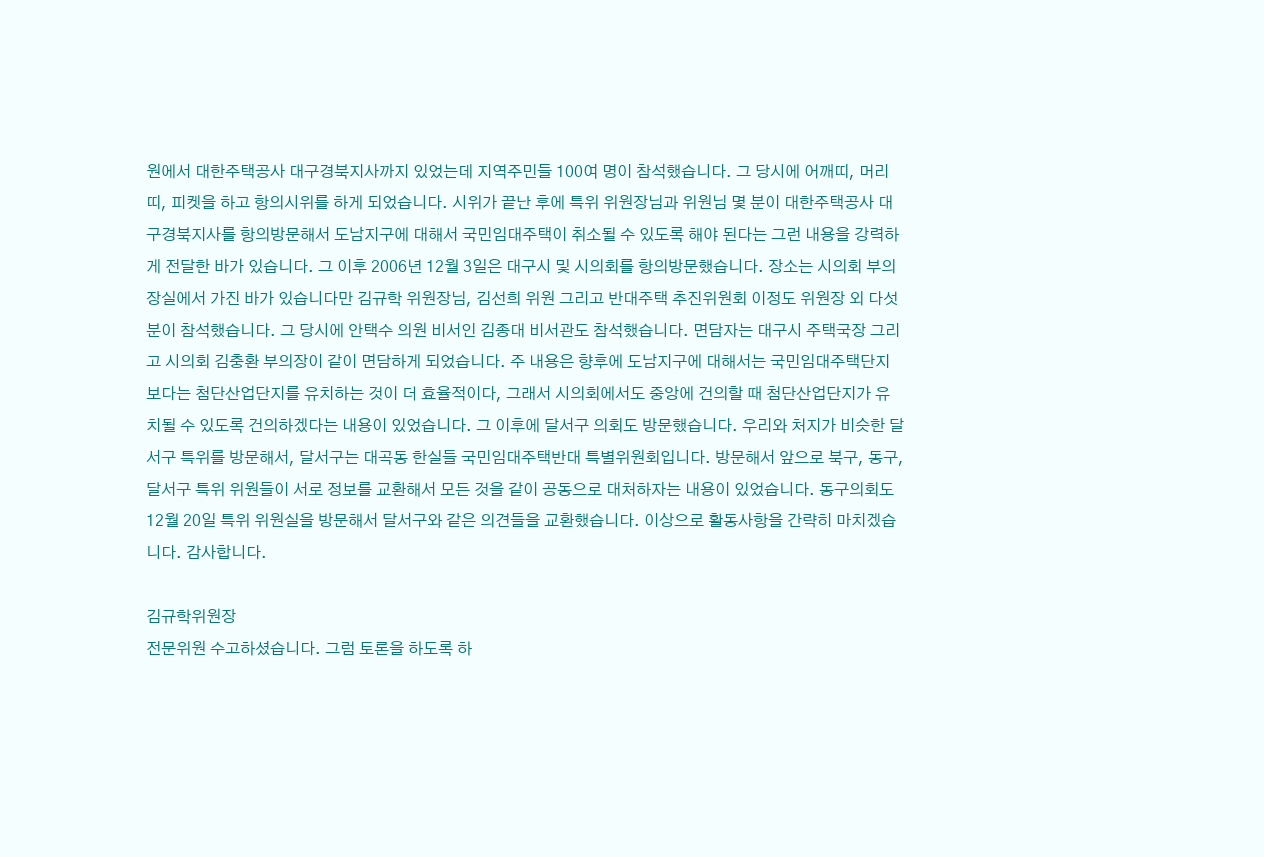원에서 대한주택공사 대구경북지사까지 있었는데 지역주민들 100여 명이 참석했습니다. 그 당시에 어깨띠, 머리띠, 피켓을 하고 항의시위를 하게 되었습니다. 시위가 끝난 후에 특위 위원장님과 위원님 몇 분이 대한주택공사 대구경북지사를 항의방문해서 도남지구에 대해서 국민임대주택이 취소될 수 있도록 해야 된다는 그런 내용을 강력하게 전달한 바가 있습니다. 그 이후 2006년 12월 3일은 대구시 및 시의회를 항의방문했습니다. 장소는 시의회 부의장실에서 가진 바가 있습니다만 김규학 위원장님, 김선희 위원 그리고 반대주택 추진위원회 이정도 위원장 외 다섯 분이 참석했습니다. 그 당시에 안택수 의원 비서인 김종대 비서관도 참석했습니다. 면담자는 대구시 주택국장 그리고 시의회 김충환 부의장이 같이 면담하게 되었습니다. 주 내용은 향후에 도남지구에 대해서는 국민임대주택단지보다는 첨단산업단지를 유치하는 것이 더 효율적이다, 그래서 시의회에서도 중앙에 건의할 때 첨단산업단지가 유치될 수 있도록 건의하겠다는 내용이 있었습니다. 그 이후에 달서구 의회도 방문했습니다. 우리와 처지가 비슷한 달서구 특위를 방문해서, 달서구는 대곡동 한실들 국민임대주택반대 특별위원회입니다. 방문해서 앞으로 북구, 동구, 달서구 특위 위원들이 서로 정보를 교환해서 모든 것을 같이 공동으로 대처하자는 내용이 있었습니다. 동구의회도 12월 20일 특위 위원실을 방문해서 달서구와 같은 의견들을 교환했습니다. 이상으로 활동사항을 간략히 마치겠습니다. 감사합니다.

김규학위원장
전문위원 수고하셨습니다. 그럼 토론을 하도록 하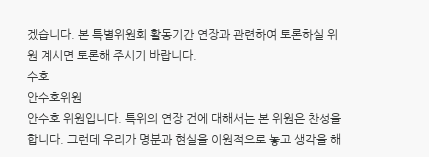겠습니다. 본 특별위원회 활동기간 연장과 관련하여 토론하실 위원 계시면 토론해 주시기 바랍니다.
수호
안수호위원
안수호 위원입니다. 특위의 연장 건에 대해서는 본 위원은 찬성을 합니다. 그런데 우리가 명분과 현실을 이원적으로 놓고 생각을 해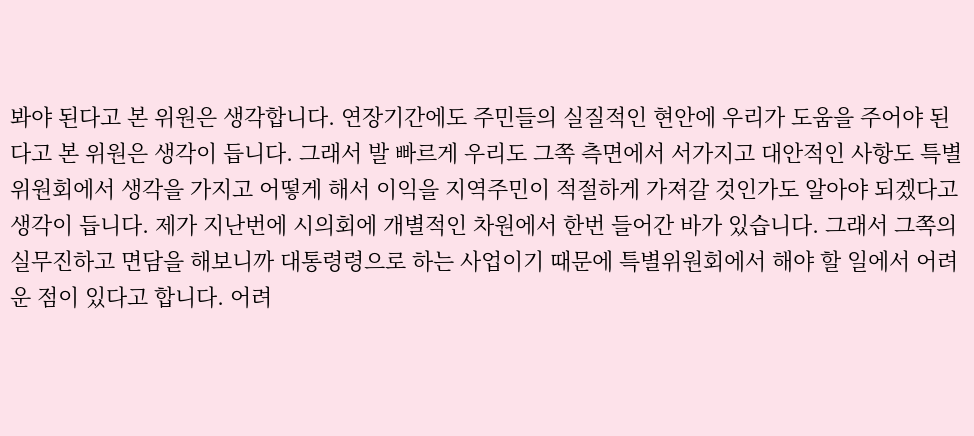봐야 된다고 본 위원은 생각합니다. 연장기간에도 주민들의 실질적인 현안에 우리가 도움을 주어야 된다고 본 위원은 생각이 듭니다. 그래서 발 빠르게 우리도 그쪽 측면에서 서가지고 대안적인 사항도 특별위원회에서 생각을 가지고 어떻게 해서 이익을 지역주민이 적절하게 가져갈 것인가도 알아야 되겠다고 생각이 듭니다. 제가 지난번에 시의회에 개별적인 차원에서 한번 들어간 바가 있습니다. 그래서 그쪽의 실무진하고 면담을 해보니까 대통령령으로 하는 사업이기 때문에 특별위원회에서 해야 할 일에서 어려운 점이 있다고 합니다. 어려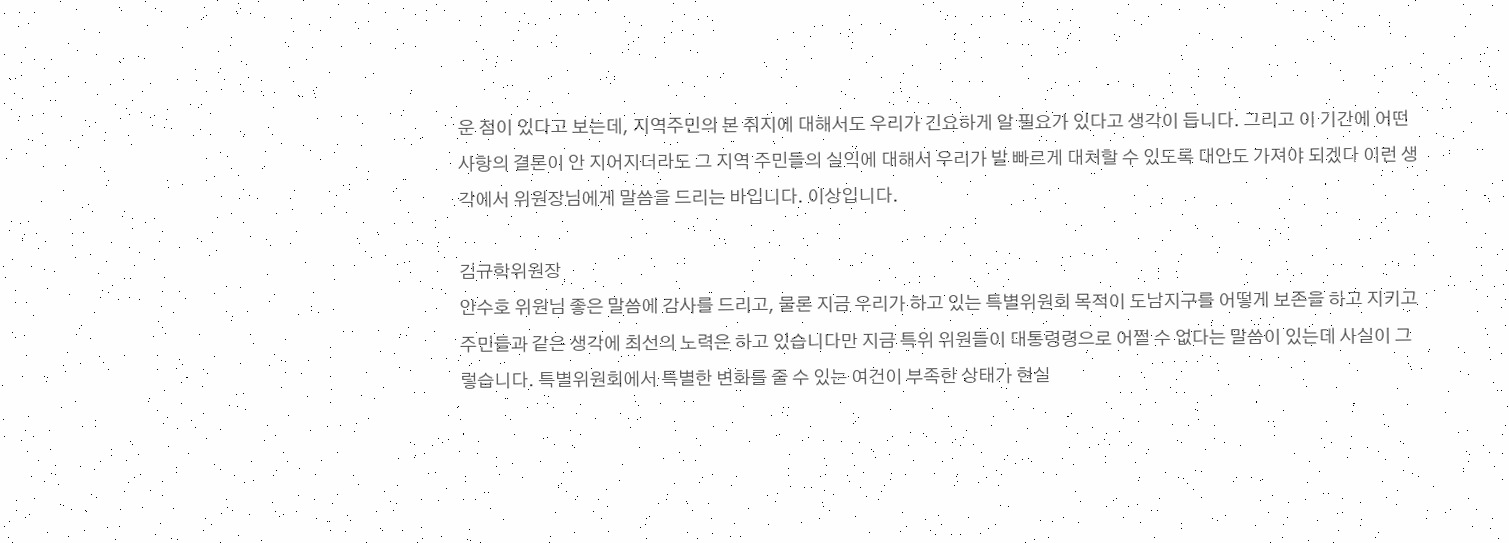운 점이 있다고 보는데, 지역주민의 본 취지에 대해서도 우리가 긴요하게 알 필요가 있다고 생각이 듭니다. 그리고 이 기간에 어떤 사항의 결론이 안 지어지더라도 그 지역 주민들의 실익에 대해서 우리가 발 빠르게 대처할 수 있도록 대안도 가져야 되겠다 이런 생각에서 위원장님에게 말씀을 드리는 바입니다. 이상입니다.

김규학위원장
안수호 위원님 좋은 말씀에 감사를 드리고, 물론 지금 우리가 하고 있는 특별위원회 목적이 도남지구를 어떻게 보존을 하고 지키고 주민들과 같은 생각에 최선의 노력은 하고 있습니다만 지금 특위 위원들이 대통령령으로 어쩔 수 없다는 말씀이 있는데 사실이 그렇습니다. 특별위원회에서 특별한 변화를 줄 수 있는 여건이 부족한 상태가 현실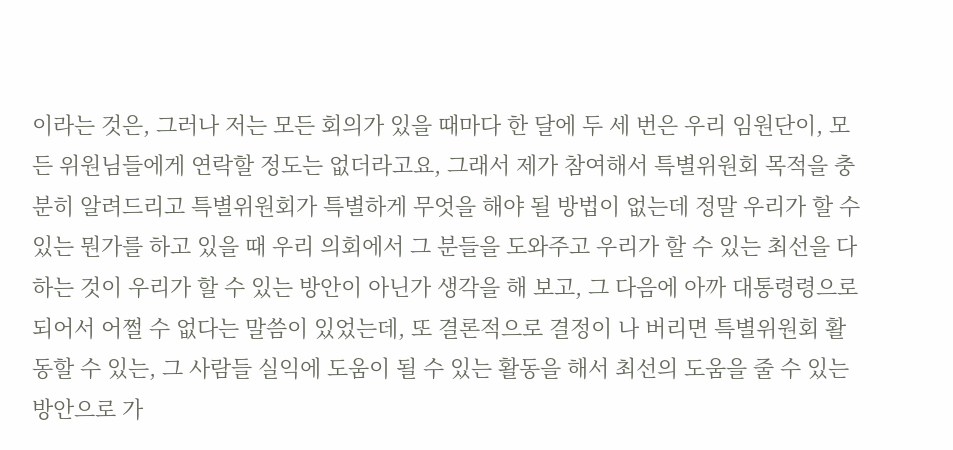이라는 것은, 그러나 저는 모든 회의가 있을 때마다 한 달에 두 세 번은 우리 임원단이, 모든 위원님들에게 연락할 정도는 없더라고요, 그래서 제가 참여해서 특별위원회 목적을 충분히 알려드리고 특별위원회가 특별하게 무엇을 해야 될 방법이 없는데 정말 우리가 할 수 있는 뭔가를 하고 있을 때 우리 의회에서 그 분들을 도와주고 우리가 할 수 있는 최선을 다 하는 것이 우리가 할 수 있는 방안이 아닌가 생각을 해 보고, 그 다음에 아까 대통령령으로 되어서 어쩔 수 없다는 말씀이 있었는데, 또 결론적으로 결정이 나 버리면 특별위원회 활동할 수 있는, 그 사람들 실익에 도움이 될 수 있는 활동을 해서 최선의 도움을 줄 수 있는 방안으로 가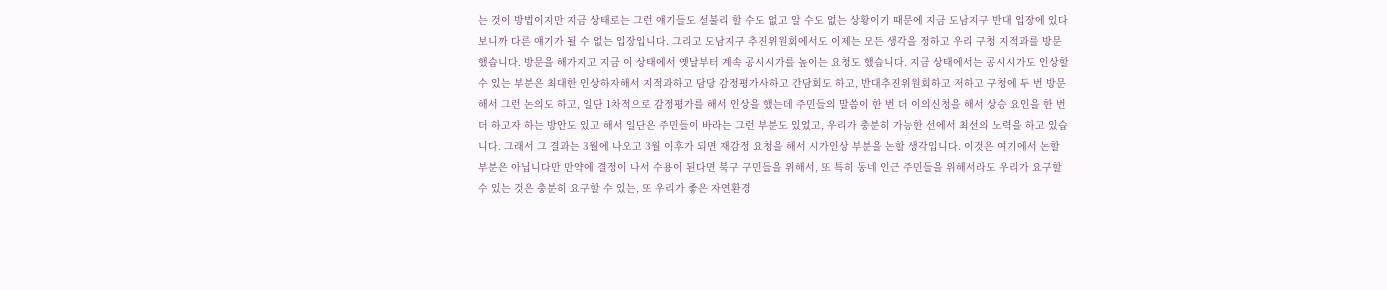는 것이 방법이지만 지금 상태로는 그런 얘기들도 섣불리 할 수도 없고 알 수도 없는 상황이기 때문에 지금 도남지구 반대 입장에 있다 보니까 다른 얘기가 될 수 없는 입장입니다. 그리고 도남지구 추진위원회에서도 이제는 모든 생각을 정하고 우리 구청 지적과를 방문했습니다. 방문을 해가지고 지금 이 상태에서 옛날부터 계속 공시시가를 높이는 요청도 했습니다. 지금 상태에서는 공시시가도 인상할 수 있는 부분은 최대한 인상하자해서 지적과하고 담당 감정평가사하고 간담회도 하고, 반대추진위원회하고 저하고 구청에 두 번 방문해서 그런 논의도 하고, 일단 1차적으로 감정평가를 해서 인상을 했는데 주민들의 말씀이 한 번 더 이의신청을 해서 상승 요인을 한 번 더 하고자 하는 방안도 있고 해서 일단은 주민들이 바라는 그런 부분도 있었고, 우리가 충분히 가능한 선에서 최선의 노력을 하고 있습니다. 그래서 그 결과는 3월에 나오고 3월 이후가 되면 재감정 요청을 해서 시가인상 부분을 논할 생각입니다. 이것은 여기에서 논할 부분은 아닙니다만 만약에 결정이 나서 수용이 된다면 북구 구민들을 위해서, 또 특히 동네 인근 주민들을 위해서라도 우리가 요구할 수 있는 것은 충분히 요구할 수 있는, 또 우리가 좋은 자연환경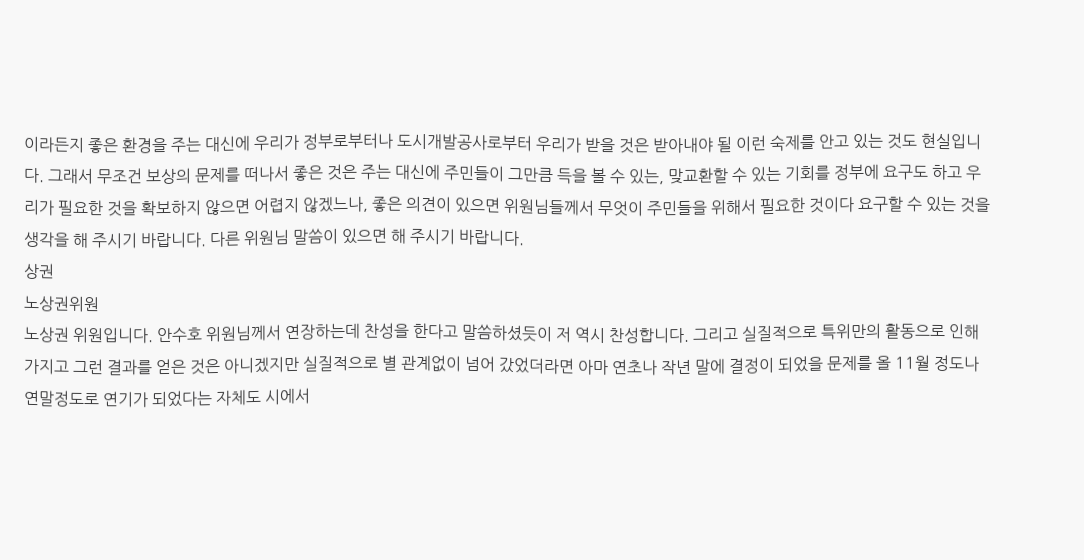이라든지 좋은 환경을 주는 대신에 우리가 정부로부터나 도시개발공사로부터 우리가 받을 것은 받아내야 될 이런 숙제를 안고 있는 것도 현실입니다. 그래서 무조건 보상의 문제를 떠나서 좋은 것은 주는 대신에 주민들이 그만큼 득을 볼 수 있는, 맞교환할 수 있는 기회를 정부에 요구도 하고 우리가 필요한 것을 확보하지 않으면 어렵지 않겠느나, 좋은 의견이 있으면 위원님들께서 무엇이 주민들을 위해서 필요한 것이다 요구할 수 있는 것을 생각을 해 주시기 바랍니다. 다른 위원님 말씀이 있으면 해 주시기 바랍니다.
상권
노상권위원
노상권 위원입니다. 안수호 위원님께서 연장하는데 찬성을 한다고 말씀하셨듯이 저 역시 찬성합니다. 그리고 실질적으로 특위만의 활동으로 인해 가지고 그런 결과를 얻은 것은 아니겠지만 실질적으로 별 관계없이 넘어 갔었더라면 아마 연초나 작년 말에 결정이 되었을 문제를 올 11월 정도나 연말정도로 연기가 되었다는 자체도 시에서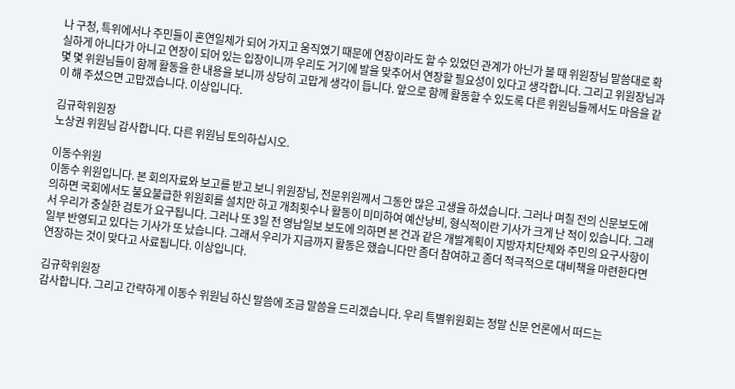나 구청, 특위에서나 주민들이 혼연일체가 되어 가지고 움직였기 때문에 연장이라도 할 수 있었던 관계가 아닌가 볼 때 위원장님 말씀대로 확실하게 아니다가 아니고 연장이 되어 있는 입장이니까 우리도 거기에 발을 맞추어서 연장할 필요성이 있다고 생각합니다. 그리고 위원장님과 몇 몇 위원님들이 함께 활동을 한 내용을 보니까 상당히 고맙게 생각이 듭니다. 앞으로 함께 활동할 수 있도록 다른 위원님들께서도 마음을 같이 해 주셨으면 고맙겠습니다. 이상입니다.

김규학위원장
노상권 위원님 감사합니다. 다른 위원님 토의하십시오.

이동수위원
이동수 위원입니다. 본 회의자료와 보고를 받고 보니 위원장님, 전문위원께서 그동안 많은 고생을 하셨습니다. 그러나 며칠 전의 신문보도에 의하면 국회에서도 불요불급한 위원회를 설치만 하고 개최횟수나 활동이 미미하여 예산낭비, 형식적이란 기사가 크게 난 적이 있습니다. 그래서 우리가 충실한 검토가 요구됩니다. 그러나 또 3일 전 영남일보 보도에 의하면 본 건과 같은 개발계획이 지방자치단체와 주민의 요구사항이 일부 반영되고 있다는 기사가 또 났습니다. 그래서 우리가 지금까지 활동은 했습니다만 좀더 참여하고 좀더 적극적으로 대비책을 마련한다면 연장하는 것이 맞다고 사료됩니다. 이상입니다.

김규학위원장
감사합니다. 그리고 간략하게 이동수 위원님 하신 말씀에 조금 말씀을 드리겠습니다. 우리 특별위원회는 정말 신문 언론에서 떠드는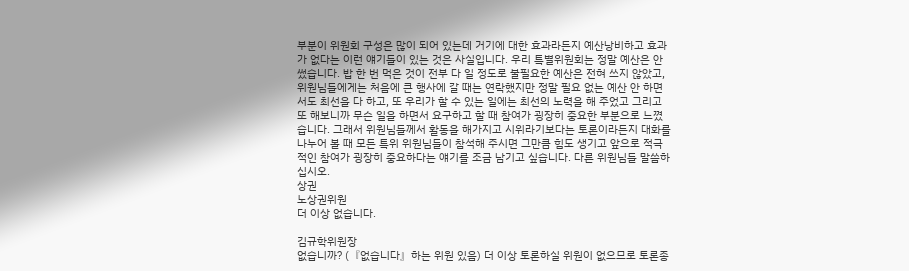부분이 위원회 구성은 많이 되어 있는데 거기에 대한 효과라든지 예산낭비하고 효과가 없다는 이런 얘기들이 있는 것은 사실입니다. 우리 특별위원회는 정말 예산은 안 썼습니다. 밥 한 번 먹은 것이 전부 다 일 정도로 불필요한 예산은 전혀 쓰지 않았고, 위원님들에게는 처음에 큰 행사에 갈 때는 연락했지만 정말 필요 없는 예산 안 하면서도 최선을 다 하고, 또 우리가 할 수 있는 일에는 최선의 노력을 해 주었고 그리고 또 해보니까 무슨 일을 하면서 요구하고 할 때 참여가 굉장히 중요한 부분으로 느꼈습니다. 그래서 위원님들께서 활동을 해가지고 시위라기보다는 토론이라든지 대화를 나누어 볼 때 모든 특위 위원님들이 참석해 주시면 그만큼 힘도 생기고 앞으로 적극적인 참여가 굉장히 중요하다는 얘기를 조금 남기고 싶습니다. 다른 위원님들 말씀하십시오.
상권
노상권위원
더 이상 없습니다.

김규학위원장
없습니까? (『없습니다』하는 위원 있음) 더 이상 토론하실 위원이 없으므로 토론종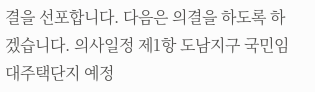결을 선포합니다. 다음은 의결을 하도록 하겠습니다. 의사일정 제1항 도남지구 국민임대주택단지 예정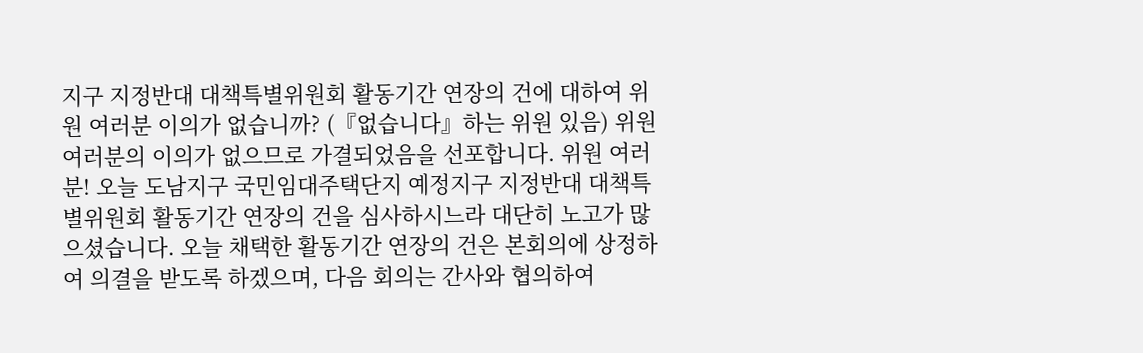지구 지정반대 대책특별위원회 활동기간 연장의 건에 대하여 위원 여러분 이의가 없습니까? (『없습니다』하는 위원 있음) 위원 여러분의 이의가 없으므로 가결되었음을 선포합니다. 위원 여러분! 오늘 도남지구 국민임대주택단지 예정지구 지정반대 대책특별위원회 활동기간 연장의 건을 심사하시느라 대단히 노고가 많으셨습니다. 오늘 채택한 활동기간 연장의 건은 본회의에 상정하여 의결을 받도록 하겠으며, 다음 회의는 간사와 협의하여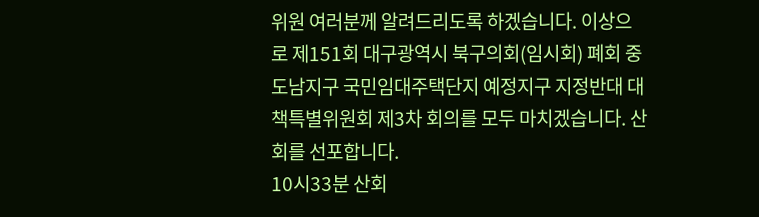위원 여러분께 알려드리도록 하겠습니다. 이상으로 제151회 대구광역시 북구의회(임시회) 폐회 중 도남지구 국민임대주택단지 예정지구 지정반대 대책특별위원회 제3차 회의를 모두 마치겠습니다. 산회를 선포합니다.
10시33분 산회